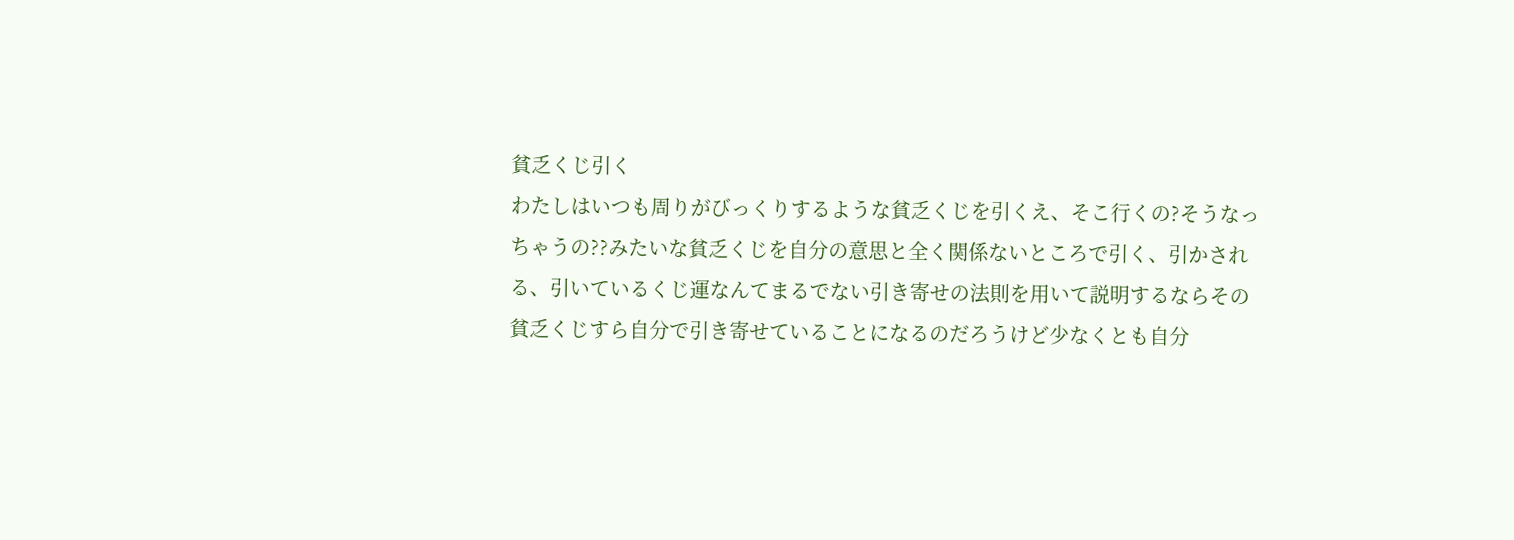貧乏くじ引く
わたしはいつも周りがびっくりするような貧乏くじを引くえ、そこ行くの?そうなっちゃうの??みたいな貧乏くじを自分の意思と全く関係ないところで引く、引かされる、引いているくじ運なんてまるでない引き寄せの法則を用いて説明するならその貧乏くじすら自分で引き寄せていることになるのだろうけど少なくとも自分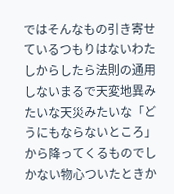ではそんなもの引き寄せているつもりはないわたしからしたら法則の通用しないまるで天変地異みたいな天災みたいな「どうにもならないところ」から降ってくるものでしかない物心ついたときか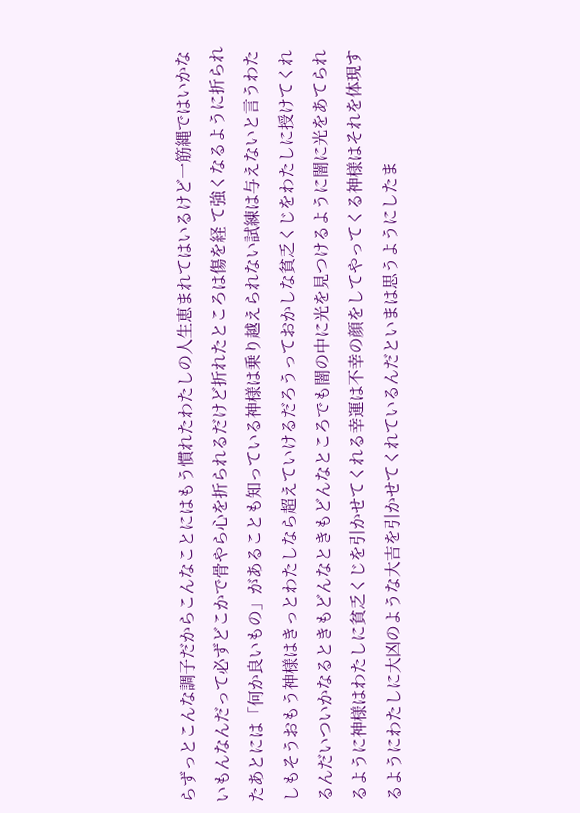らずっとこんな調子だからこんなことにはもう慣れたわたしの人生恵まれてはいるけど一筋縄ではいかないもんなんだって必ずどこかで骨やら心を折られるだけど折れたところは傷を経 て強くなるように折られたあとには「何か良いもの」があることも知っている神様は乗り越えられない試練は与えないと言うわたしもそうおもう神様はきっとわたしなら超えていけるだろうっておかしな貧乏くじをわたしに授けてくれるんだいついかなるときもどんなときもどんなところでも闇の中に光を見つけるように闇に光をあてられるように神様はわたしに貧乏くじを引かせてくれる幸運は不幸の顔をしてやってくる神様はそれを体現するようにわたしに大凶のような大吉を引かせてくれているんだといまは思うようにしたま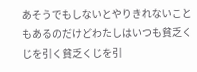あそうでもしないとやりきれないこともあるのだけどわたしはいつも貧乏くじを引く貧乏くじを引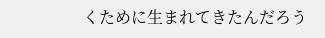くために生まれてきたんだろう